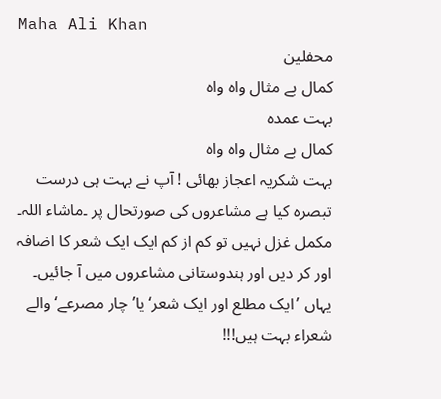Maha Ali Khan
محفلین
کمال بے مثال واہ واہ
بہت عمدہ
کمال بے مثال واہ واہ
بہت شکریہ اعجاز بھائی ! آپ نے بہت ہی درست تبصرہ کیا ہے مشاعروں کی صورتحال پر ۔ماشاء اللہ۔ مکمل غزل نہیں تو کم از کم ایک ایک شعر کا اضافہ اور کر دیں اور ہندوستانی مشاعروں میں آ جائیں۔ یہاں ’ایک مطلع اور ایک شعر‘ یا’ چار مصرعے‘ والے شعراء بہت ہیں!!!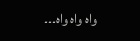واہ واہ واہ۔۔۔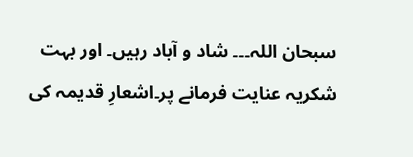سبحان اللہ۔۔۔ شاد و آباد رہیں۔ اور بہت شکریہ عنایت فرمانے پر۔اشعارِ قدیمہ کی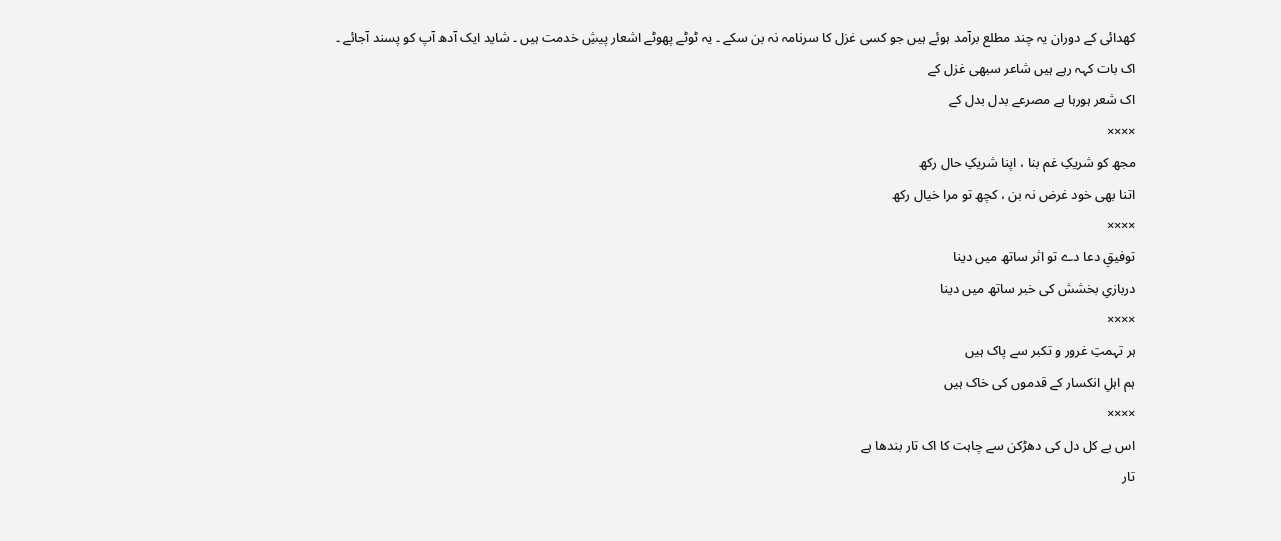کھدائی کے دوران یہ چند مطلع برآمد ہوئے ہیں جو کسی غزل کا سرنامہ نہ بن سکے ۔ یہ ٹوٹے پھوٹے اشعار پیشِ خدمت ہیں ۔ شاید ایک آدھ آپ کو پسند آجائے ۔
اک بات کہہ رہے ہیں شاعر سبھی غزل کے
اک شعر ہورہا ہے مصرعے بدل بدل کے
××××
مجھ کو شریکِ غم بنا ، اپنا شریکِ حال رکھ
اتنا بھی خود غرض نہ بن ، کچھ تو مرا خیال رکھ
××××
توفیقِ دعا دے تو اثر ساتھ میں دینا
دربازیِ بخشش کی خبر ساتھ میں دینا
××××
ہر تہمتِ غرور و تکبر سے پاک ہیں
ہم اہلِ انکسار کے قدموں کی خاک ہیں
××××
اس بے کل دل کی دھڑکن سے چاہت کا اک تار بندھا ہے
تار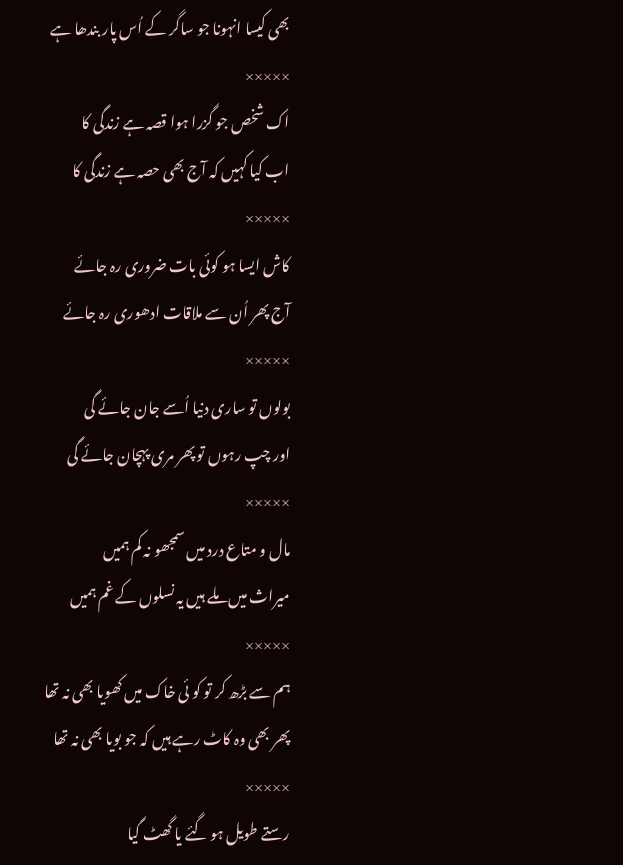بھی کیسا انہونا جو ساگر کے اُس پار بندھا ہے
×××××
اک شخص جو گزرا ہوا قصہ ہے زندگی کا
اب کیا کہیں کہ آج بھی حصہ ہے زندگی کا
×××××
کاش ایسا ہو کوئی بات ضروری رہ جائے
آج پھر اُن سے ملاقات ادھوری رہ جائے
×××××
بولوں تو ساری دنیا اُسے جان جائے گی
اور چپ رہوں تو پھر مری پہچان جائے گی
×××××
مال و متاع درد میں سمجھو نہ کم ہمیں
میراث میں ملے ہیں یہ نسلوں کے غم ہمیں
×××××
ہم سے بڑھ کر تو کو ئی خاک میں کھویا بھی نہ تھا
پھر بھی وہ کاٹ رہے ہیں کہ جو بویا بھی نہ تھا
×××××
رستے طویل ہو گئے یا گھٹ گیا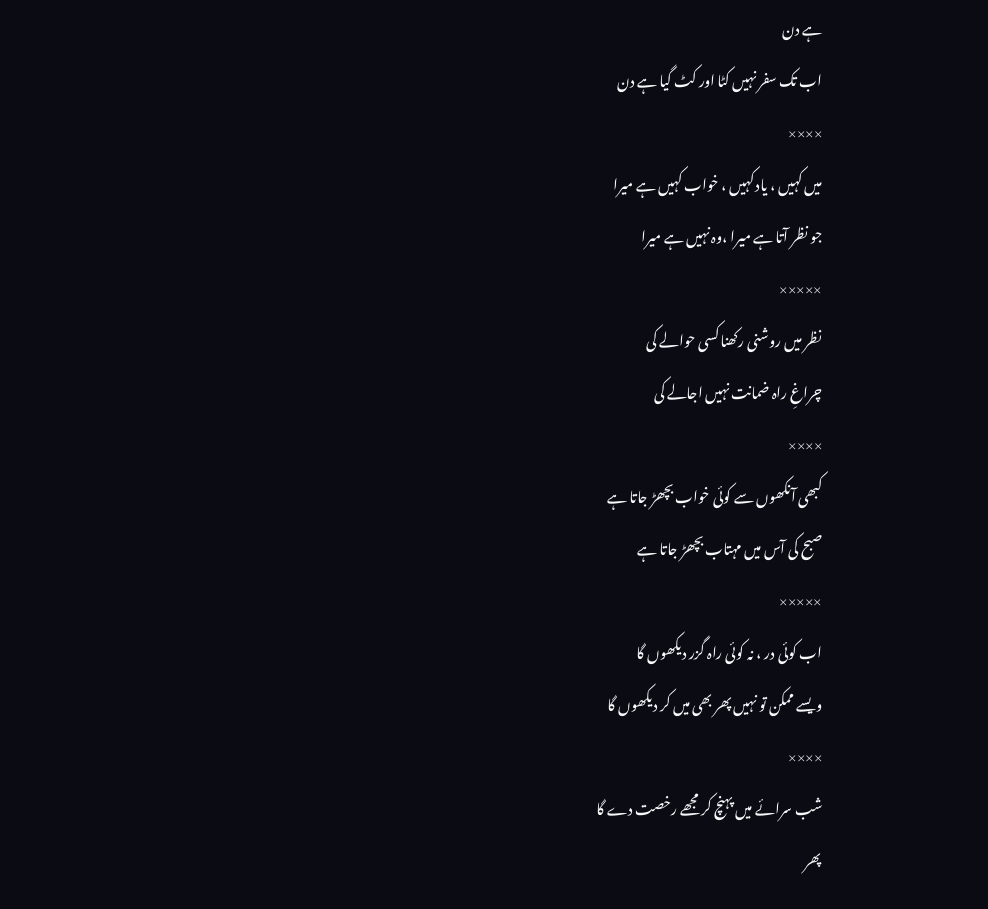ہے دن
اب تک سفر نہیں کٹا اور کٹ گیا ہے دن
××××
میں کہیں ، یاد کہیں ، خواب کہیں ہے میرا
جو نظر آتا ہے میرا ،وہ نہیں ہے میرا
×××××
نظر میں روشنی رکھنا کسی حوالے کی
چراغِ راہ ضمانت نہیں اجالے کی
××××
کبھی آنکھوں سے کوئی خواب بچھڑ جاتا ہے
صبح کی آس میں مہتاب بچھڑ جاتا ہے
×××××
اب کوئی در ، نہ کوئی راہ گزر دیکھوں گا
ویسے ممکن تو نہیں پھر بھی میں کر دیکھوں گا
××××
شب سرائے میں پہنچ کر مجھے رخصت دے گا
پھر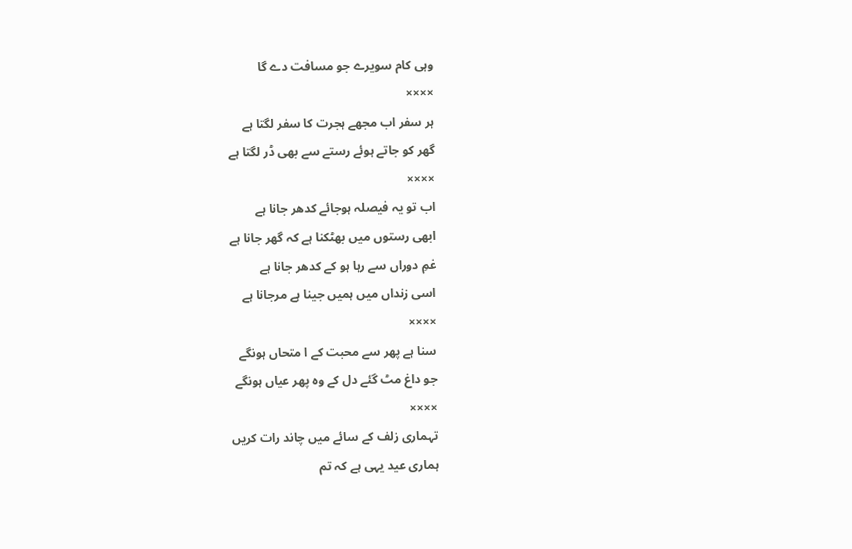وہی کام سویرے جو مسافت دے گا
××××
ہر سفر اب مجھے ہجرت کا سفر لگتا ہے
گھر کو جاتے ہوئے رستے سے بھی ڈر لگتا ہے
××××
اب تو یہ فیصلہ ہوجائے کدھر جانا ہے
ابھی رستوں میں بھٹکنا ہے کہ گھر جانا ہے
غمِ دوراں سے رہا ہو کے کدھر جانا ہے
اسی زنداں میں ہمیں جینا ہے مرجانا ہے
××××
سنا ہے پھر سے محبت کے ا متحاں ہونگے
جو داغ مٹ گئے دل کے وہ پھر عیاں ہونگے
××××
تہماری زلف کے سائے میں چاند رات کریں
ہماری عید یہی ہے کہ تم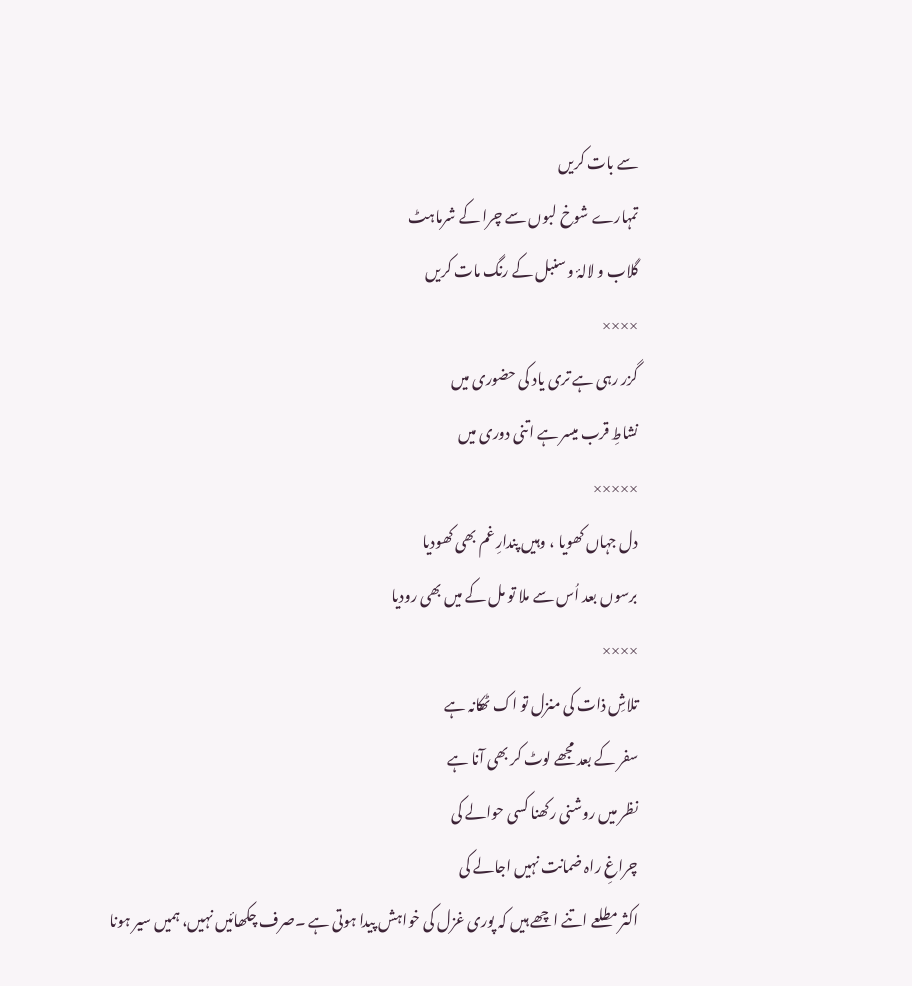سے بات کریں
تمہارے شوخ لبوں سے چرا کے شرماہٹ
گلاب و لالۂ و سنبل کے رنگ مات کریں
××××
گزر رہی ہے تری یاد کی حضوری میں
نشاطِ قرب میسر ہے اتنی دوری میں
×××××
دل جہاں کھویا ، وہیں پندارِ غم بھی کھودیا
برسوں بعد اُس سے ملا تو مل کے میں بھی رودیا
××××
تلاشِ ذات کی منزل تو اک ٹھکانہ ہے
سفر کے بعد مجھے لوٹ کر بھی آنا ہے
نظر میں روشنی رکھنا کسی حوالے کی
چراغِ راہ ضمانت نہیں اجالے کی
اکثر مطلعے اتنے اچھے ہیں کہ پوری غزل کی خواہش پیدا ہوتی ہے ۔صرف چکھائیں نہیں، ہمیں سیر ہونا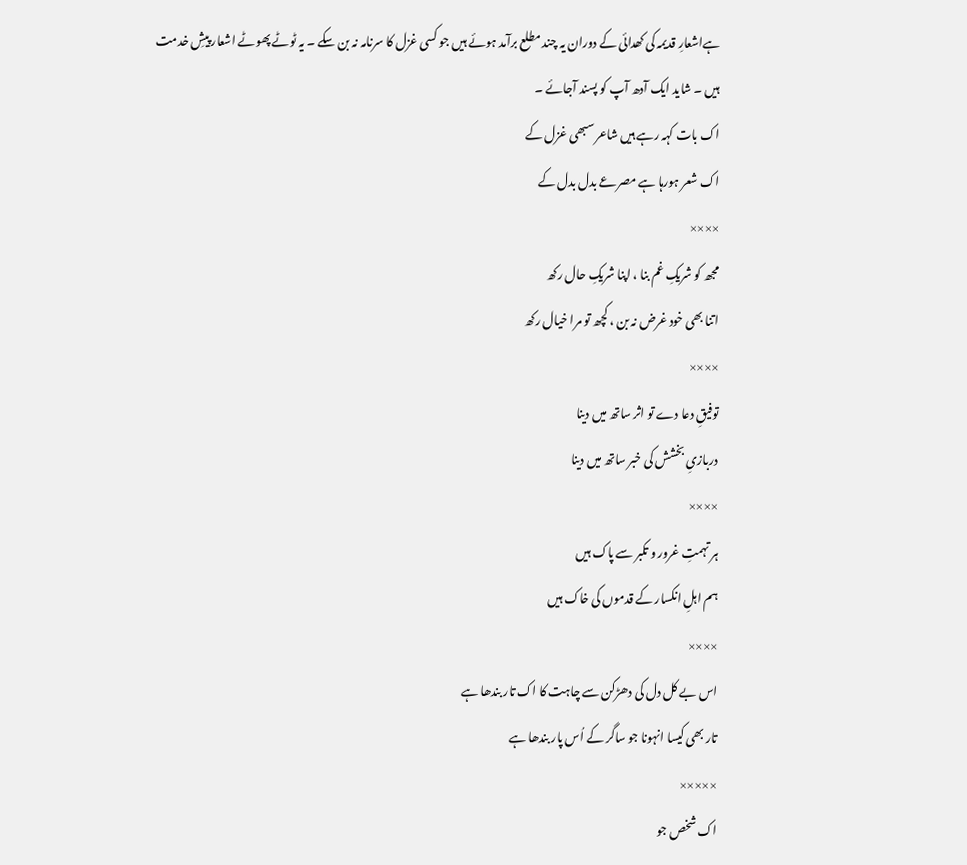ہےاشعارِ قدیمہ کی کھدائی کے دوران یہ چند مطلع برآمد ہوئے ہیں جو کسی غزل کا سرنامہ نہ بن سکے ۔ یہ ٹوٹے پھوٹے اشعار پیشِ خدمت ہیں ۔ شاید ایک آدھ آپ کو پسند آجائے ۔
اک بات کہہ رہے ہیں شاعر سبھی غزل کے
اک شعر ہورہا ہے مصرعے بدل بدل کے
××××
مجھ کو شریکِ غم بنا ، اپنا شریکِ حال رکھ
اتنا بھی خود غرض نہ بن ، کچھ تو مرا خیال رکھ
××××
توفیقِ دعا دے تو اثر ساتھ میں دینا
دربازیِ بخشش کی خبر ساتھ میں دینا
××××
ہر تہمتِ غرور و تکبر سے پاک ہیں
ہم اہلِ انکسار کے قدموں کی خاک ہیں
××××
اس بے کل دل کی دھڑکن سے چاہت کا اک تار بندھا ہے
تار بھی کیسا انہونا جو ساگر کے اُس پار بندھا ہے
×××××
اک شخص جو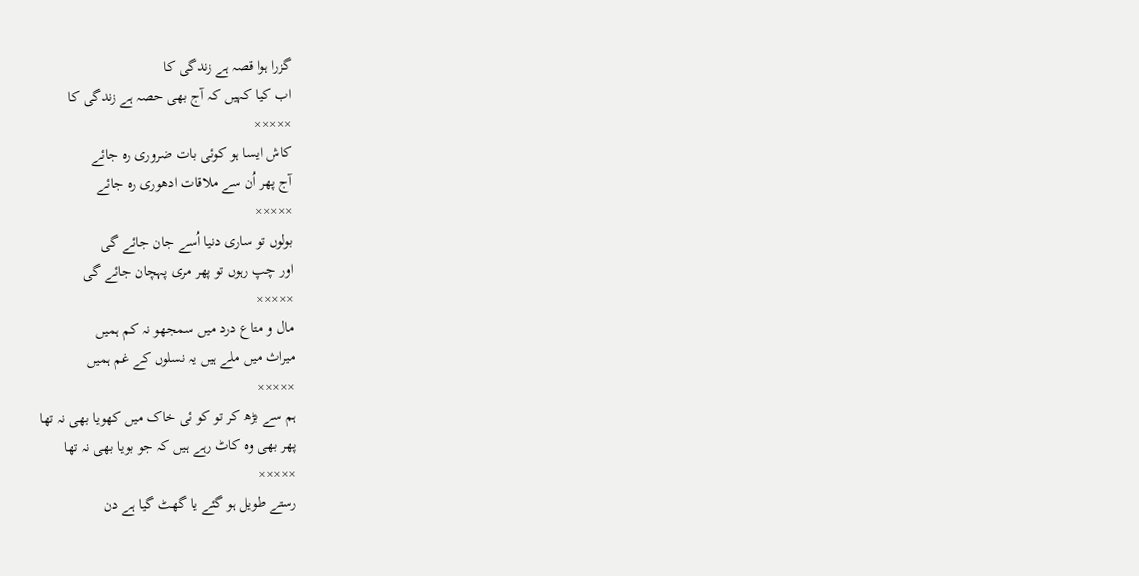گزرا ہوا قصہ ہے زندگی کا
اب کیا کہیں کہ آج بھی حصہ ہے زندگی کا
×××××
کاش ایسا ہو کوئی بات ضروری رہ جائے
آج پھر اُن سے ملاقات ادھوری رہ جائے
×××××
بولوں تو ساری دنیا اُسے جان جائے گی
اور چپ رہوں تو پھر مری پہچان جائے گی
×××××
مال و متاع درد میں سمجھو نہ کم ہمیں
میراث میں ملے ہیں یہ نسلوں کے غم ہمیں
×××××
ہم سے بڑھ کر تو کو ئی خاک میں کھویا بھی نہ تھا
پھر بھی وہ کاٹ رہے ہیں کہ جو بویا بھی نہ تھا
×××××
رستے طویل ہو گئے یا گھٹ گیا ہے دن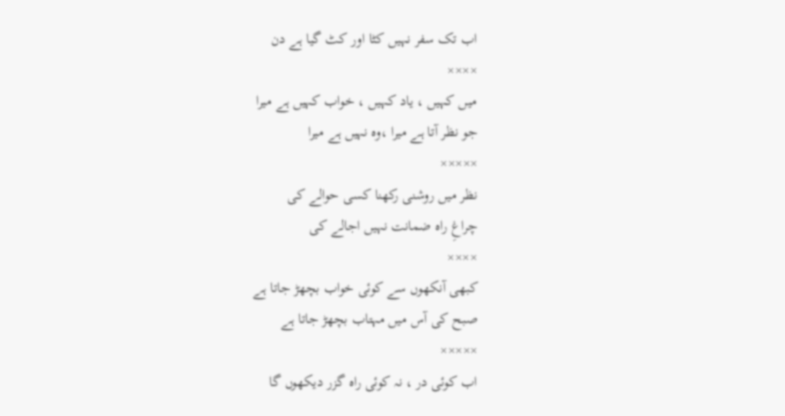اب تک سفر نہیں کٹا اور کٹ گیا ہے دن
××××
میں کہیں ، یاد کہیں ، خواب کہیں ہے میرا
جو نظر آتا ہے میرا ،وہ نہیں ہے میرا
×××××
نظر میں روشنی رکھنا کسی حوالے کی
چراغِ راہ ضمانت نہیں اجالے کی
××××
کبھی آنکھوں سے کوئی خواب بچھڑ جاتا ہے
صبح کی آس میں مہتاب بچھڑ جاتا ہے
×××××
اب کوئی در ، نہ کوئی راہ گزر دیکھوں گا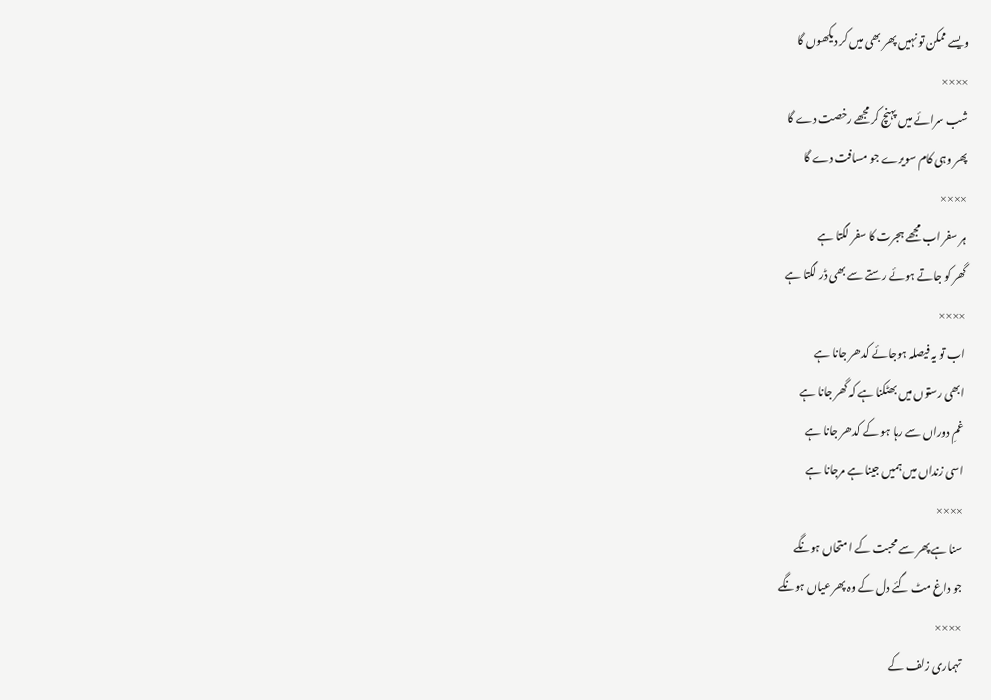ویسے ممکن تو نہیں پھر بھی میں کر دیکھوں گا
××××
شب سرائے میں پہنچ کر مجھے رخصت دے گا
پھر وہی کام سویرے جو مسافت دے گا
××××
ہر سفر اب مجھے ہجرت کا سفر لگتا ہے
گھر کو جاتے ہوئے رستے سے بھی ڈر لگتا ہے
××××
اب تو یہ فیصلہ ہوجائے کدھر جانا ہے
ابھی رستوں میں بھٹکنا ہے کہ گھر جانا ہے
غمِ دوراں سے رہا ہو کے کدھر جانا ہے
اسی زنداں میں ہمیں جینا ہے مرجانا ہے
××××
سنا ہے پھر سے محبت کے ا متحاں ہونگے
جو داغ مٹ گئے دل کے وہ پھر عیاں ہونگے
××××
تہماری زلف کے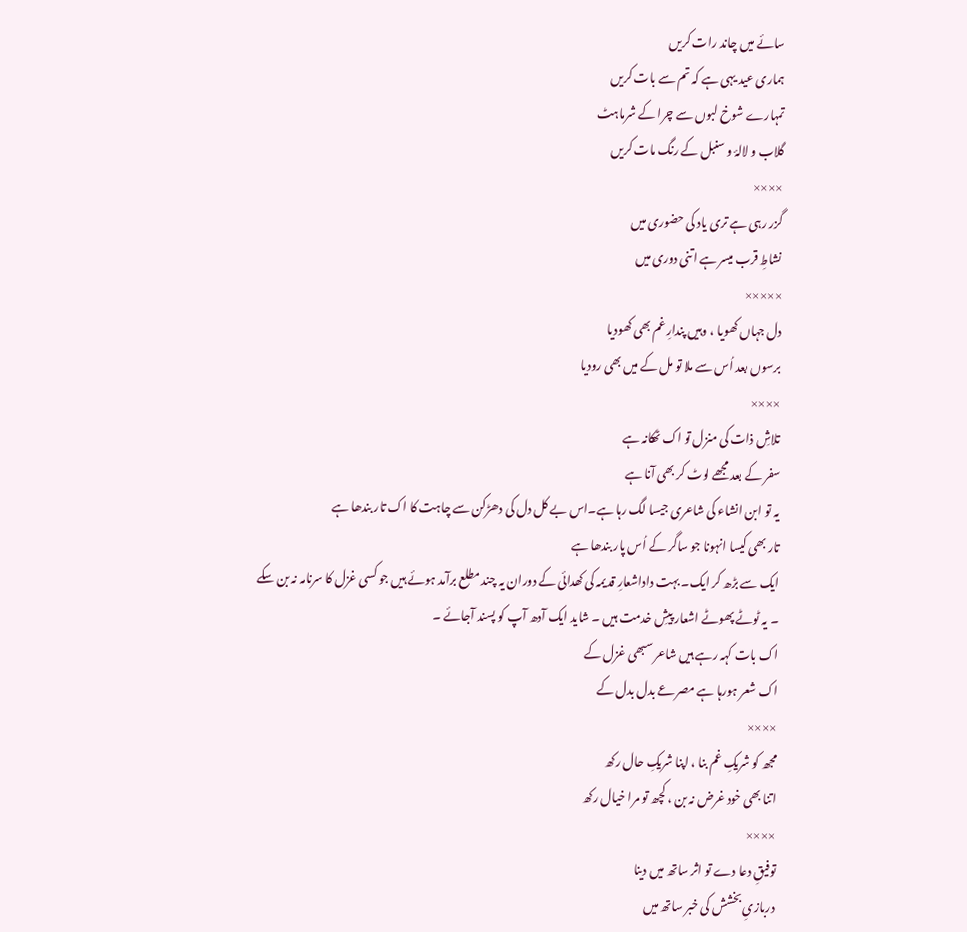سائے میں چاند رات کریں
ہماری عید یہی ہے کہ تم سے بات کریں
تمہارے شوخ لبوں سے چرا کے شرماہٹ
گلاب و لالۂ و سنبل کے رنگ مات کریں
××××
گزر رہی ہے تری یاد کی حضوری میں
نشاطِ قرب میسر ہے اتنی دوری میں
×××××
دل جہاں کھویا ، وہیں پندارِ غم بھی کھودیا
برسوں بعد اُس سے ملا تو مل کے میں بھی رودیا
××××
تلاشِ ذات کی منزل تو اک ٹھکانہ ہے
سفر کے بعد مجھے لوٹ کر بھی آنا ہے
یہ تو ابن انشاء کی شاعری جیسا لگ رہا ہے۔اس بے کل دل کی دھڑکن سے چاہت کا اک تار بندھا ہے
تار بھی کیسا انہونا جو ساگر کے اُس پار بندھا ہے
ایک سے بڑھ کر ایک۔ بہت داداشعارِ قدیمہ کی کھدائی کے دوران یہ چند مطلع برآمد ہوئے ہیں جو کسی غزل کا سرنامہ نہ بن سکے ۔ یہ ٹوٹے پھوٹے اشعار پیشِ خدمت ہیں ۔ شاید ایک آدھ آپ کو پسند آجائے ۔
اک بات کہہ رہے ہیں شاعر سبھی غزل کے
اک شعر ہورہا ہے مصرعے بدل بدل کے
××××
مجھ کو شریکِ غم بنا ، اپنا شریکِ حال رکھ
اتنا بھی خود غرض نہ بن ، کچھ تو مرا خیال رکھ
××××
توفیقِ دعا دے تو اثر ساتھ میں دینا
دربازیِ بخشش کی خبر ساتھ میں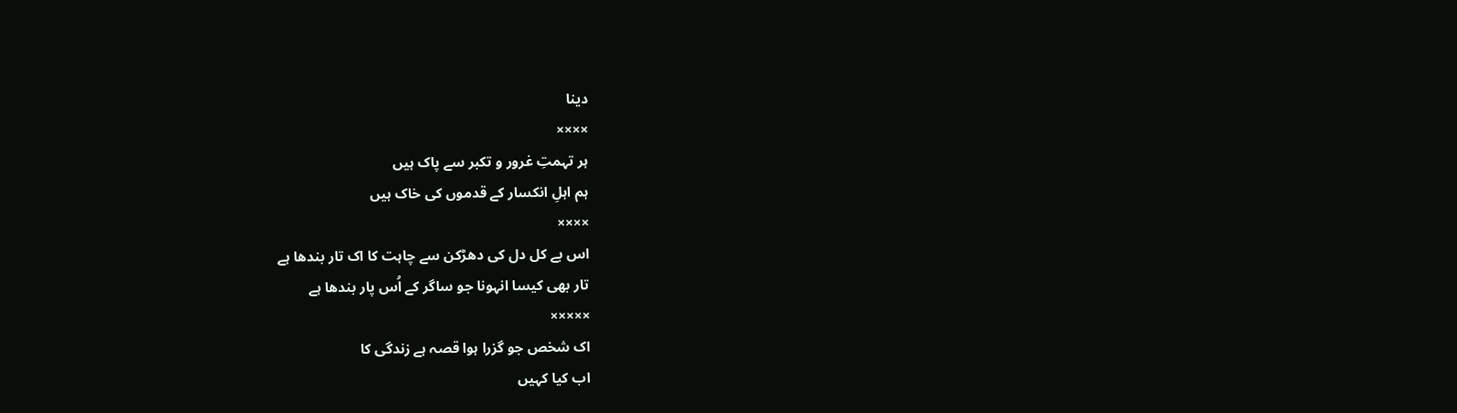دینا
××××
ہر تہمتِ غرور و تکبر سے پاک ہیں
ہم اہلِ انکسار کے قدموں کی خاک ہیں
××××
اس بے کل دل کی دھڑکن سے چاہت کا اک تار بندھا ہے
تار بھی کیسا انہونا جو ساگر کے اُس پار بندھا ہے
×××××
اک شخص جو گزرا ہوا قصہ ہے زندگی کا
اب کیا کہیں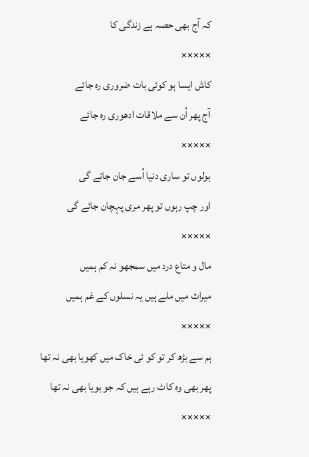کہ آج بھی حصہ ہے زندگی کا
×××××
کاش ایسا ہو کوئی بات ضروری رہ جائے
آج پھر اُن سے ملاقات ادھوری رہ جائے
×××××
بولوں تو ساری دنیا اُسے جان جائے گی
اور چپ رہوں تو پھر مری پہچان جائے گی
×××××
مال و متاع درد میں سمجھو نہ کم ہمیں
میراث میں ملے ہیں یہ نسلوں کے غم ہمیں
×××××
ہم سے بڑھ کر تو کو ئی خاک میں کھویا بھی نہ تھا
پھر بھی وہ کاٹ رہے ہیں کہ جو بویا بھی نہ تھا
×××××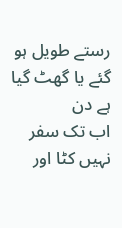رستے طویل ہو گئے یا گھٹ گیا ہے دن
اب تک سفر نہیں کٹا اور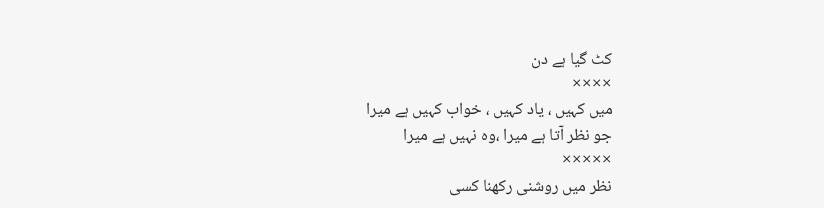کٹ گیا ہے دن
××××
میں کہیں ، یاد کہیں ، خواب کہیں ہے میرا
جو نظر آتا ہے میرا ،وہ نہیں ہے میرا
×××××
نظر میں روشنی رکھنا کسی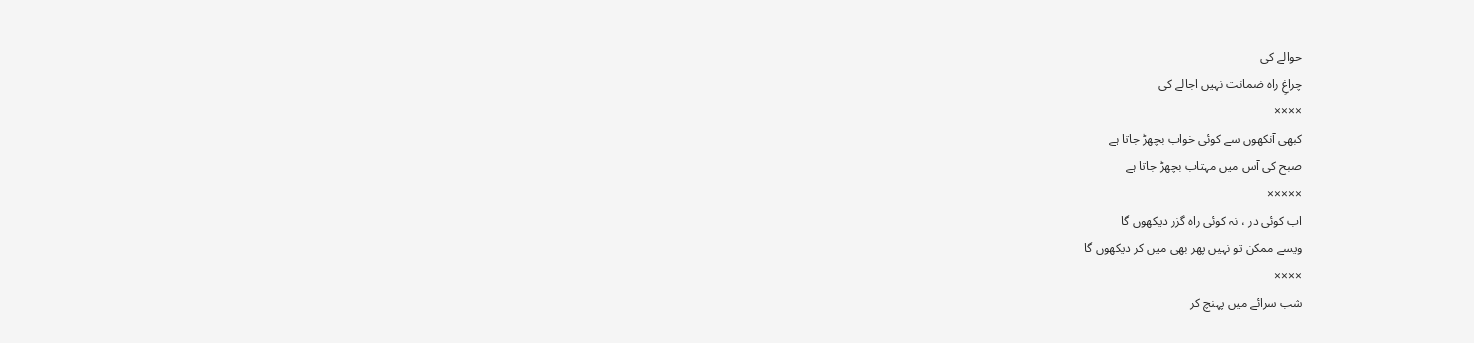حوالے کی
چراغِ راہ ضمانت نہیں اجالے کی
××××
کبھی آنکھوں سے کوئی خواب بچھڑ جاتا ہے
صبح کی آس میں مہتاب بچھڑ جاتا ہے
×××××
اب کوئی در ، نہ کوئی راہ گزر دیکھوں گا
ویسے ممکن تو نہیں پھر بھی میں کر دیکھوں گا
××××
شب سرائے میں پہنچ کر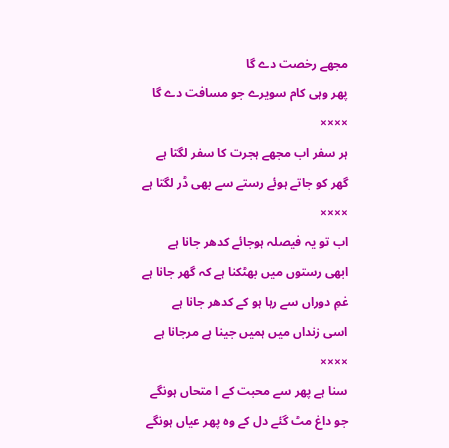مجھے رخصت دے گا
پھر وہی کام سویرے جو مسافت دے گا
××××
ہر سفر اب مجھے ہجرت کا سفر لگتا ہے
گھر کو جاتے ہوئے رستے سے بھی ڈر لگتا ہے
××××
اب تو یہ فیصلہ ہوجائے کدھر جانا ہے
ابھی رستوں میں بھٹکنا ہے کہ گھر جانا ہے
غمِ دوراں سے رہا ہو کے کدھر جانا ہے
اسی زنداں میں ہمیں جینا ہے مرجانا ہے
××××
سنا ہے پھر سے محبت کے ا متحاں ہونگے
جو داغ مٹ گئے دل کے وہ پھر عیاں ہونگے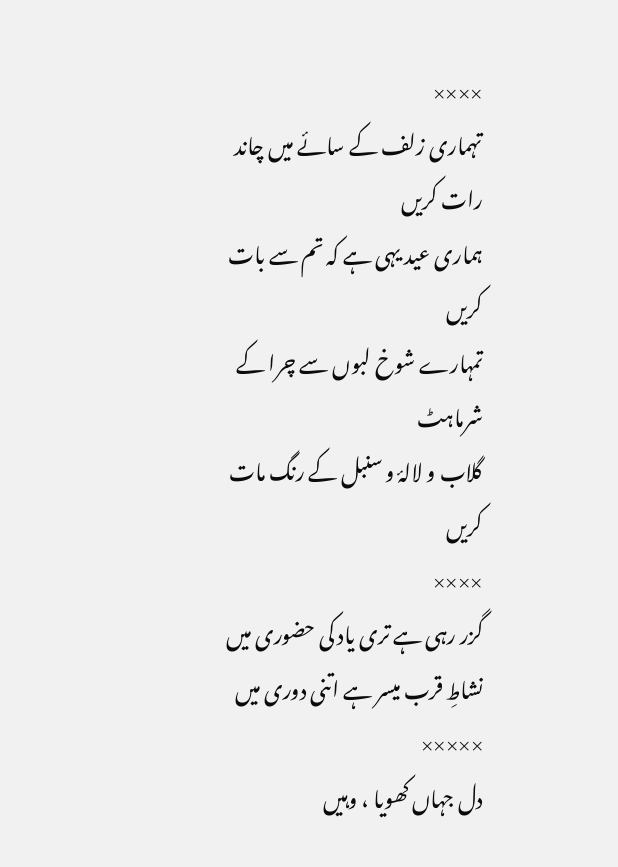××××
تہماری زلف کے سائے میں چاند رات کریں
ہماری عید یہی ہے کہ تم سے بات کریں
تمہارے شوخ لبوں سے چرا کے شرماہٹ
گلاب و لالۂ و سنبل کے رنگ مات کریں
××××
گزر رہی ہے تری یاد کی حضوری میں
نشاطِ قرب میسر ہے اتنی دوری میں
×××××
دل جہاں کھویا ، وہیں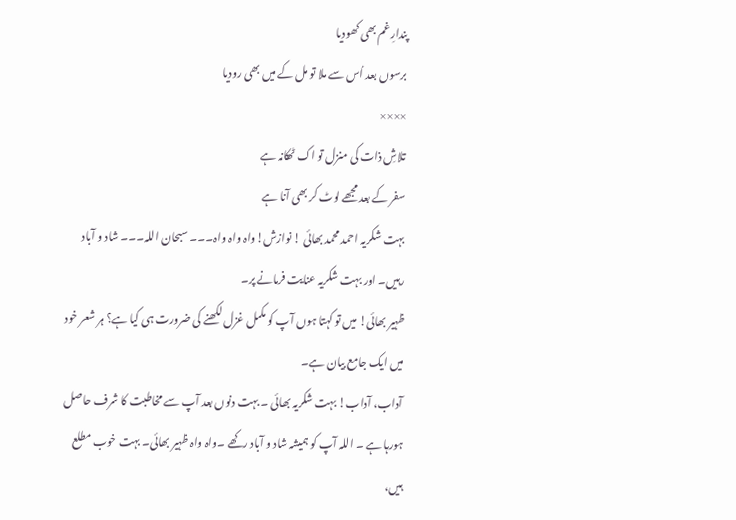پندارِ غم بھی کھودیا
برسوں بعد اُس سے ملا تو مل کے میں بھی رودیا
××××
تلاشِ ذات کی منزل تو اک ٹھکانہ ہے
سفر کے بعد مجھے لوٹ کر بھی آنا ہے
بہت شکریہ احمد محمد بھائی ! نوازش!واہ واہ واہ۔۔۔ سبحان اللہ۔۔۔ شاد و آباد رہیں۔ اور بہت شکریہ عنایت فرمانے پر۔
ظہیر بھائی! میں تو کہتا ہوں آپ کو مکمل غزل لکھنے کی ضرورت ہی کیا ہے؟ ہر شعر خود میں ایک جامع بیان ہے۔
آداب، آداب! بہت شکریہ بھائی ۔ بہت دنوں بعد آپ سے مخاطبت کا شرف حاصل ہورہا ہے ۔ اللہ آپ کو ہمیشہ شاد و آباد رکھے ۔واہ واہ ظہیر بھائی۔ بہت خوب مطلع ہیں،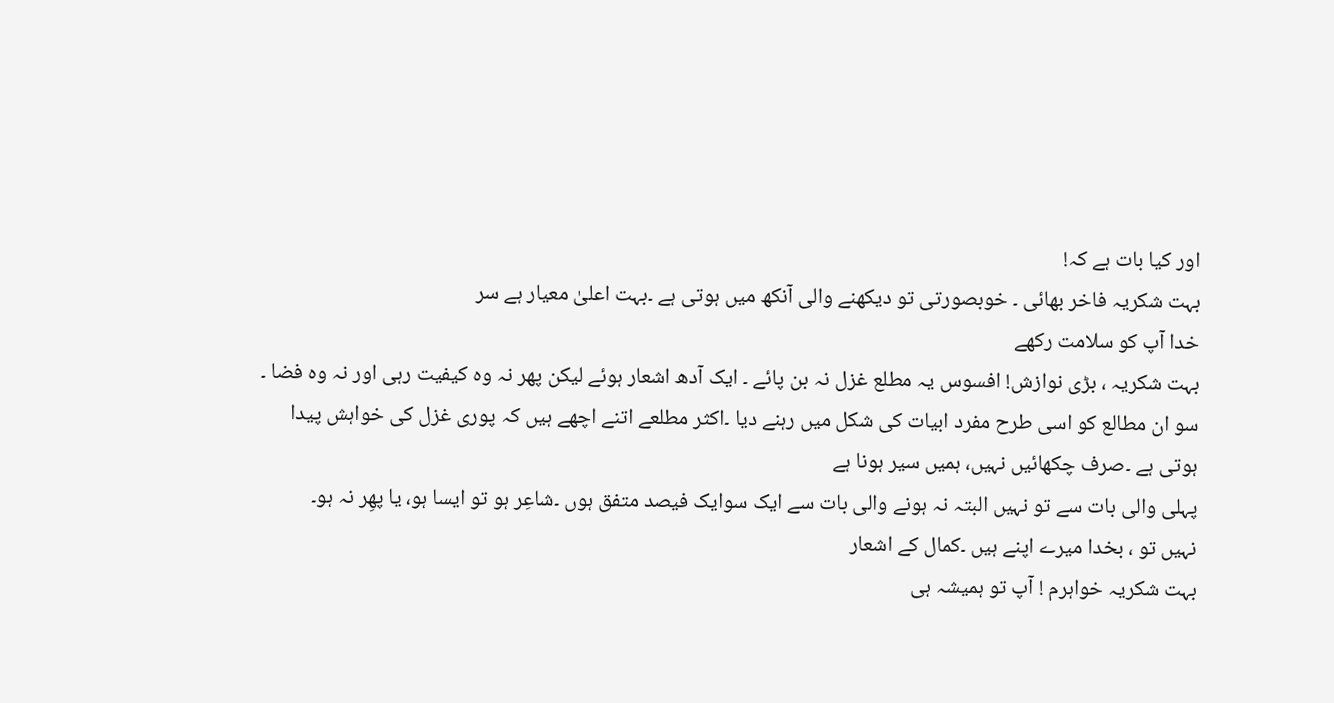اور کیا بات ہے کہ!
بہت شکریہ فاخر بھائی ۔ خوبصورتی تو دیکھنے والی آنکھ میں ہوتی ہے ۔بہت اعلیٰ معیار ہے سر
خدا آپ کو سلامت رکھے
بہت شکریہ ، بڑی نوازش! افسوس یہ مطلع غزل نہ بن پائے ۔ ایک آدھ اشعار ہوئے لیکن پھر نہ وہ کیفیت رہی اور نہ وہ فضا ۔ سو ان مطالع کو اسی طرح مفرد ابیات کی شکل میں رہنے دیا ۔اکثر مطلعے اتنے اچھے ہیں کہ پوری غزل کی خواہش پیدا ہوتی ہے ۔صرف چکھائیں نہیں، ہمیں سیر ہونا ہے
پہلی والی بات سے تو نہیں البتہ نہ ہونے والی بات سے ایک سوایک فیصد متفق ہوں ۔شاعِر ہو تو ایسا ہو، یا پھِر نہ ہو۔
نہیں تو ، بخدا میرے اپنے ہیں ۔کمال کے اشعار
بہت شکریہ خواہرم ! آپ تو ہمیشہ ہی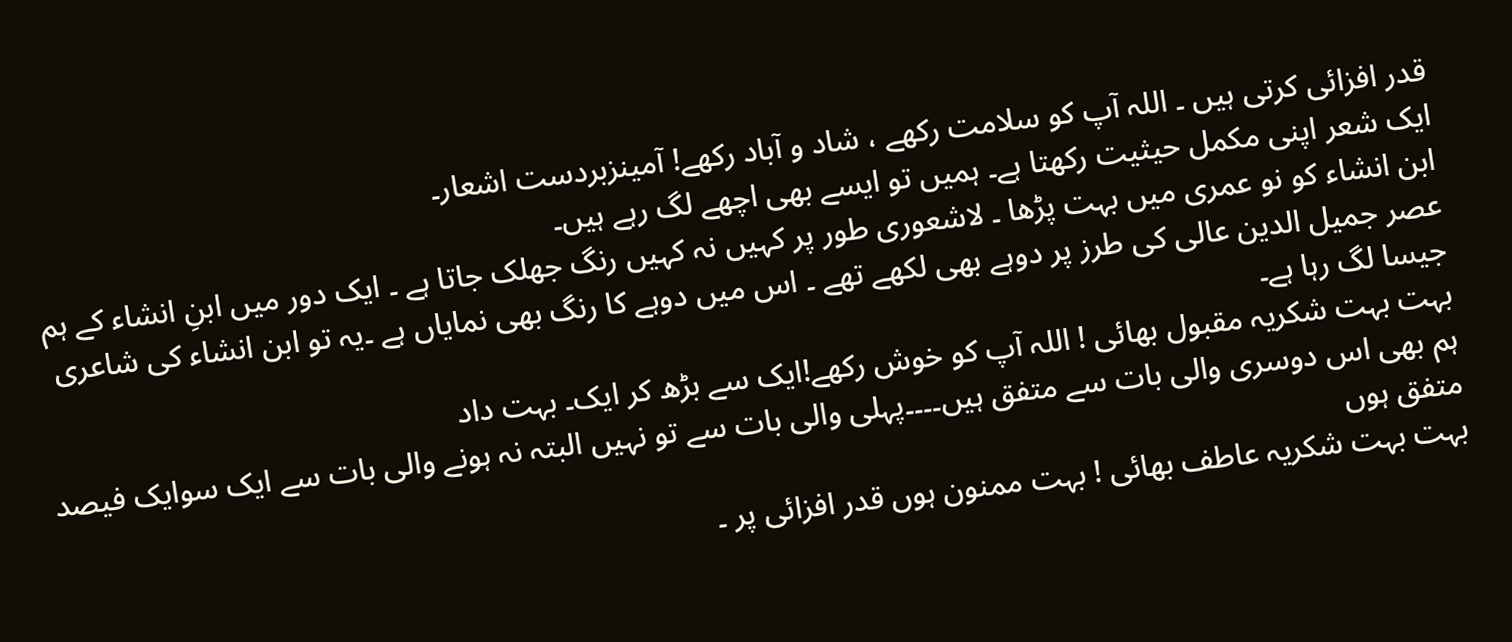قدر افزائی کرتی ہیں ۔ اللہ آپ کو سلامت رکھے ، شاد و آباد رکھے! آمینزبردست اشعار۔
ایک شعر اپنی مکمل حیثیت رکھتا ہے۔ ہمیں تو ایسے بھی اچھے لگ رہے ہیں۔
ابن انشاء کو نو عمری میں بہت پڑھا ۔ لاشعوری طور پر کہیں نہ کہیں رنگ جھلک جاتا ہے ۔ ایک دور میں ابنِ انشاء کے ہم عصر جمیل الدین عالی کی طرز پر دوہے بھی لکھے تھے ۔ اس میں دوہے کا رنگ بھی نمایاں ہے ۔یہ تو ابن انشاء کی شاعری جیسا لگ رہا ہے۔
بہت بہت شکریہ مقبول بھائی ! اللہ آپ کو خوش رکھے!ایک سے بڑھ کر ایک۔ بہت داد
ہم بھی اس دوسری والی بات سے متفق ہیں۔۔۔۔پہلی والی بات سے تو نہیں البتہ نہ ہونے والی بات سے ایک سوایک فیصد متفق ہوں
بہت بہت شکریہ عاطف بھائی ! بہت ممنون ہوں قدر افزائی پر ۔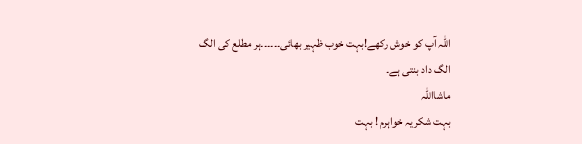اللہ آپ کو خوش رکھے!بہت خوب ظہیر بھائی۔۔۔۔۔۔ہر مطلع کی الگ الگ داد بنتی ہے۔
ماشااللہ
بہت شکریہ خواہرم ! بہت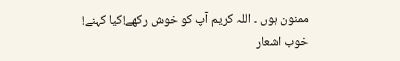ممنون ہوں ۔ اللہ کریم آپ کو خوش رکھے!کیا کہنے!
خوب اشعار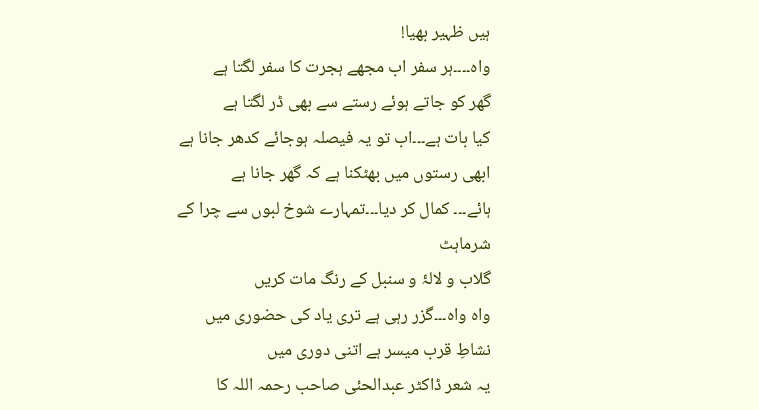ہیں ظہیر بھیا!
واہ۔۔۔۔ہر سفر اب مجھے ہجرت کا سفر لگتا ہے
گھر کو جاتے ہوئے رستے سے بھی ڈر لگتا ہے
کیا بات ہے۔۔۔اب تو یہ فیصلہ ہوجائے کدھر جانا ہے
ابھی رستوں میں بھٹکنا ہے کہ گھر جانا ہے
ہائے۔۔۔ کمال کر دیا۔۔۔تمہارے شوخ لبوں سے چرا کے شرماہٹ
گلاب و لالۂ و سنبل کے رنگ مات کریں
واہ واہ۔۔۔گزر رہی ہے تری یاد کی حضوری میں
نشاطِ قرب میسر ہے اتنی دوری میں
یہ شعر ڈاکٹر عبدالحئی صاحب رحمہ اللہ کا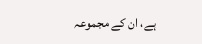ہے، ان کے مجموعہ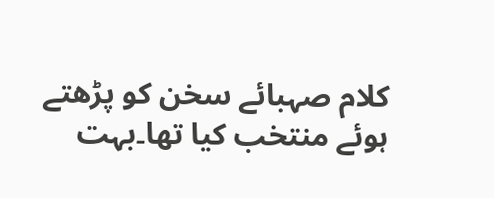کلام صہبائے سخن کو پڑھتے ہوئے منتخب کیا تھا۔بہت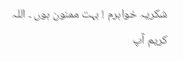شکریہ خواہرم ! بہت ممنون ہوں ۔ اللہ کریم آپ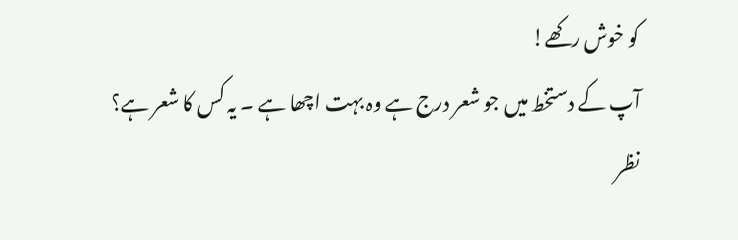کو خوش رکھے!
آپ کے دستخط میں جو شعر درج ہے وہ بہت اچھا ہے ۔ یہ کس کا شعر ہے؟
نظر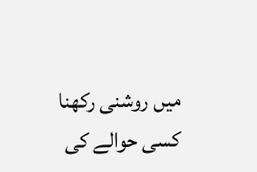میں روشنی رکھنا کسی حوالے کی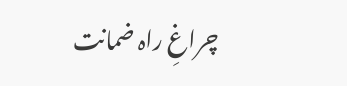چراغِ راہ ضمانت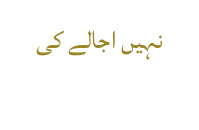نہیں اجالے کی